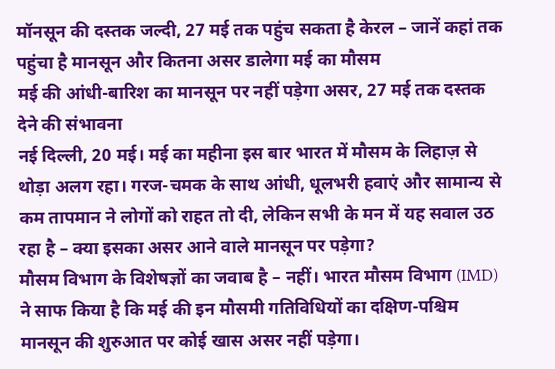मॉनसून की दस्तक जल्दी, 27 मई तक पहुंच सकता है केरल – जानें कहां तक पहुंचा है मानसून और कितना असर डालेगा मई का मौसम
मई की आंधी-बारिश का मानसून पर नहीं पड़ेगा असर, 27 मई तक दस्तक देने की संभावना
नई दिल्ली, 20 मई। मई का महीना इस बार भारत में मौसम के लिहाज़ से थोड़ा अलग रहा। गरज-चमक के साथ आंधी, धूलभरी हवाएं और सामान्य से कम तापमान ने लोगों को राहत तो दी, लेकिन सभी के मन में यह सवाल उठ रहा है – क्या इसका असर आने वाले मानसून पर पड़ेगा?
मौसम विभाग के विशेषज्ञों का जवाब है – नहीं। भारत मौसम विभाग (IMD) ने साफ किया है कि मई की इन मौसमी गतिविधियों का दक्षिण-पश्चिम मानसून की शुरुआत पर कोई खास असर नहीं पड़ेगा।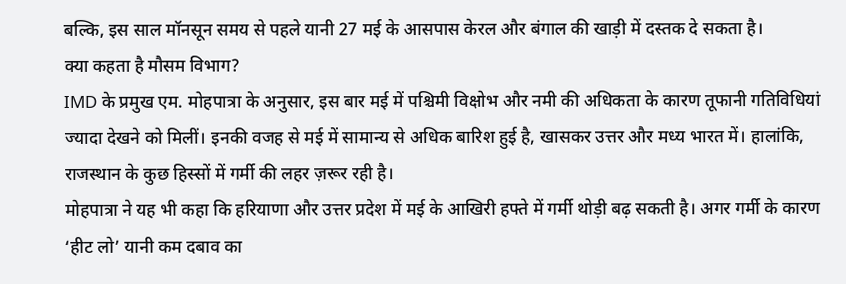बल्कि, इस साल मॉनसून समय से पहले यानी 27 मई के आसपास केरल और बंगाल की खाड़ी में दस्तक दे सकता है।
क्या कहता है मौसम विभाग?
IMD के प्रमुख एम. मोहपात्रा के अनुसार, इस बार मई में पश्चिमी विक्षोभ और नमी की अधिकता के कारण तूफानी गतिविधियां ज्यादा देखने को मिलीं। इनकी वजह से मई में सामान्य से अधिक बारिश हुई है, खासकर उत्तर और मध्य भारत में। हालांकि, राजस्थान के कुछ हिस्सों में गर्मी की लहर ज़रूर रही है।
मोहपात्रा ने यह भी कहा कि हरियाणा और उत्तर प्रदेश में मई के आखिरी हफ्ते में गर्मी थोड़ी बढ़ सकती है। अगर गर्मी के कारण ‘हीट लो’ यानी कम दबाव का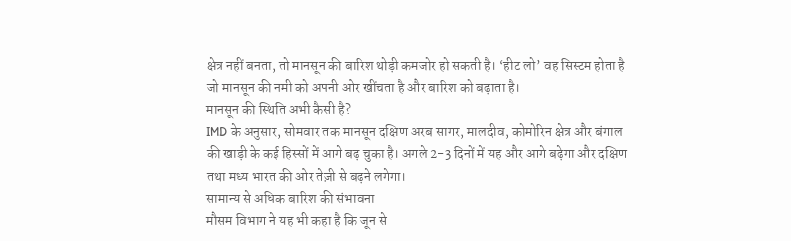क्षेत्र नहीं बनता, तो मानसून की बारिश थोड़ी कमजोर हो सकती है। ‘हीट लो’ वह सिस्टम होता है जो मानसून की नमी को अपनी ओर खींचता है और बारिश को बढ़ाता है।
मानसून की स्थिति अभी कैसी है?
IMD के अनुसार, सोमवार तक मानसून दक्षिण अरब सागर, मालदीव, कोमोरिन क्षेत्र और बंगाल की खाड़ी के कई हिस्सों में आगे बढ़ चुका है। अगले 2-3 दिनों में यह और आगे बढ़ेगा और दक्षिण तथा मध्य भारत की ओर तेज़ी से बढ़ने लगेगा।
सामान्य से अधिक बारिश की संभावना
मौसम विभाग ने यह भी कहा है कि जून से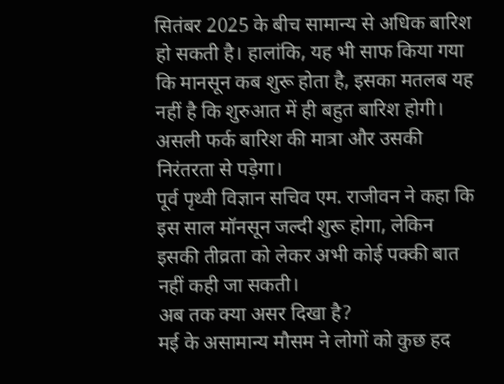सितंबर 2025 के बीच सामान्य से अधिक बारिश हो सकती है। हालांकि, यह भी साफ किया गया कि मानसून कब शुरू होता है, इसका मतलब यह नहीं है कि शुरुआत में ही बहुत बारिश होगी। असली फर्क बारिश की मात्रा और उसकी निरंतरता से पड़ेगा।
पूर्व पृथ्वी विज्ञान सचिव एम. राजीवन ने कहा कि इस साल मॉनसून जल्दी शुरू होगा, लेकिन इसकी तीव्रता को लेकर अभी कोई पक्की बात नहीं कही जा सकती।
अब तक क्या असर दिखा है?
मई के असामान्य मौसम ने लोगों को कुछ हद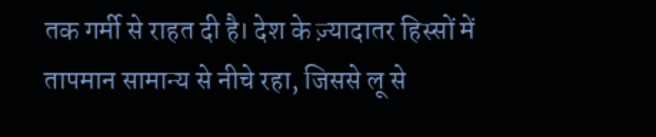तक गर्मी से राहत दी है। देश के ज़्यादातर हिस्सों में तापमान सामान्य से नीचे रहा, जिससे लू से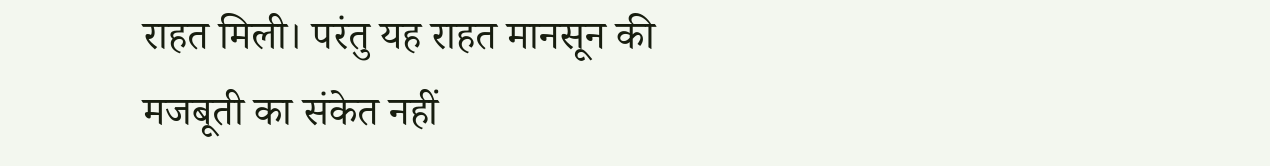राहत मिली। परंतु यह राहत मानसून की मजबूती का संकेत नहीं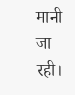मानी जा रही।